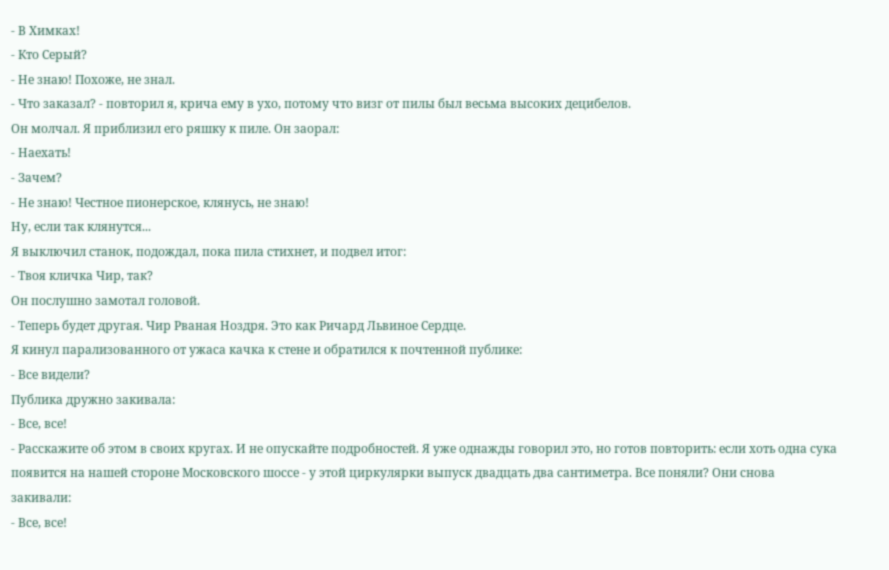- В Химках!
- Кто Серый?
- Не знаю! Похоже, не знал.
- Что заказал? - повторил я, крича ему в ухо, потому что визг от пилы был весьма высоких децибелов.
Он молчал. Я приблизил его ряшку к пиле. Он заорал:
- Наехать!
- Зачем?
- Не знаю! Честное пионерское, клянусь, не знаю!
Ну, если так клянутся...
Я выключил станок, подождал, пока пила стихнет, и подвел итог:
- Твоя кличка Чир, так?
Он послушно замотал головой.
- Теперь будет другая. Чир Рваная Ноздря. Это как Ричард Львиное Сердце.
Я кинул парализованного от ужаса качка к стене и обратился к почтенной публике:
- Все видели?
Публика дружно закивала:
- Все, все!
- Расскажите об этом в своих кругах. И не опускайте подробностей. Я уже однажды говорил это, но готов повторить: если хоть одна сука появится на нашей стороне Московского шоссе - у этой циркулярки выпуск двадцать два сантиметра. Все поняли? Они снова закивали:
- Все, все!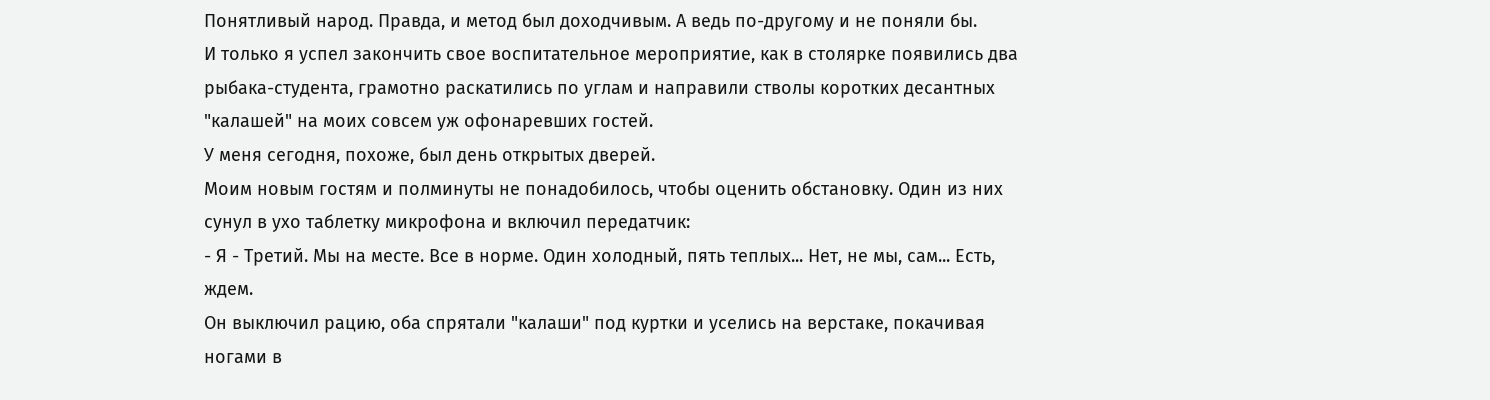Понятливый народ. Правда, и метод был доходчивым. А ведь по-другому и не поняли бы.
И только я успел закончить свое воспитательное мероприятие, как в столярке появились два рыбака-студента, грамотно раскатились по углам и направили стволы коротких десантных "калашей" на моих совсем уж офонаревших гостей.
У меня сегодня, похоже, был день открытых дверей.
Моим новым гостям и полминуты не понадобилось, чтобы оценить обстановку. Один из них сунул в ухо таблетку микрофона и включил передатчик:
- Я - Третий. Мы на месте. Все в норме. Один холодный, пять теплых... Нет, не мы, сам... Есть, ждем.
Он выключил рацию, оба спрятали "калаши" под куртки и уселись на верстаке, покачивая ногами в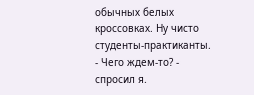обычных белых кроссовках. Ну чисто студенты-практиканты.
- Чего ждем-то? - спросил я.